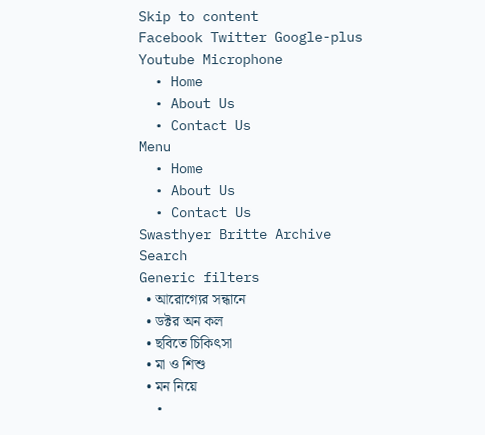Skip to content
Facebook Twitter Google-plus Youtube Microphone
  • Home
  • About Us
  • Contact Us
Menu
  • Home
  • About Us
  • Contact Us
Swasthyer Britte Archive
Search
Generic filters
  • আরোগ্যের সন্ধানে
  • ডক্টর অন কল
  • ছবিতে চিকিৎসা
  • মা ও শিশু
  • মন নিয়ে
  •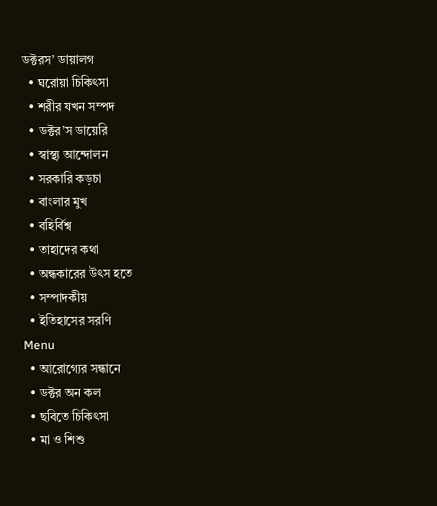ডক্টরস’ ডায়ালগ
  • ঘরোয়া চিকিৎসা
  • শরীর যখন সম্পদ
  • ডক্টর’স ডায়েরি
  • স্বাস্থ্য আন্দোলন
  • সরকারি কড়চা
  • বাংলার মুখ
  • বহির্বিশ্ব
  • তাহাদের কথা
  • অন্ধকারের উৎস হতে
  • সম্পাদকীয়
  • ইতিহাসের সরণি
Menu
  • আরোগ্যের সন্ধানে
  • ডক্টর অন কল
  • ছবিতে চিকিৎসা
  • মা ও শিশু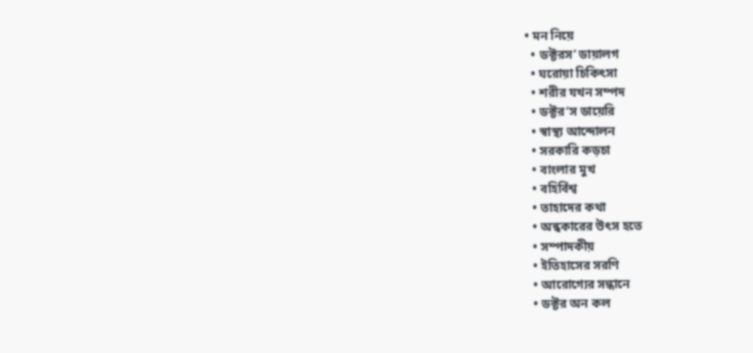• মন নিয়ে
  • ডক্টরস’ ডায়ালগ
  • ঘরোয়া চিকিৎসা
  • শরীর যখন সম্পদ
  • ডক্টর’স ডায়েরি
  • স্বাস্থ্য আন্দোলন
  • সরকারি কড়চা
  • বাংলার মুখ
  • বহির্বিশ্ব
  • তাহাদের কথা
  • অন্ধকারের উৎস হতে
  • সম্পাদকীয়
  • ইতিহাসের সরণি
  • আরোগ্যের সন্ধানে
  • ডক্টর অন কল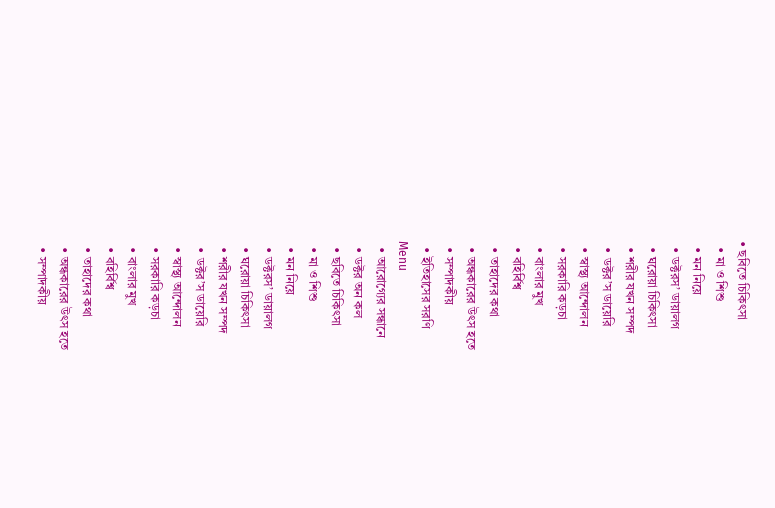• ছবিতে চিকিৎসা
  • মা ও শিশু
  • মন নিয়ে
  • ডক্টরস’ ডায়ালগ
  • ঘরোয়া চিকিৎসা
  • শরীর যখন সম্পদ
  • ডক্টর’স ডায়েরি
  • স্বাস্থ্য আন্দোলন
  • সরকারি কড়চা
  • বাংলার মুখ
  • বহির্বিশ্ব
  • তাহাদের কথা
  • অন্ধকারের উৎস হতে
  • সম্পাদকীয়
  • ইতিহাসের সরণি
Menu
  • আরোগ্যের সন্ধানে
  • ডক্টর অন কল
  • ছবিতে চিকিৎসা
  • মা ও শিশু
  • মন নিয়ে
  • ডক্টরস’ ডায়ালগ
  • ঘরোয়া চিকিৎসা
  • শরীর যখন সম্পদ
  • ডক্টর’স ডায়েরি
  • স্বাস্থ্য আন্দোলন
  • সরকারি কড়চা
  • বাংলার মুখ
  • বহির্বিশ্ব
  • তাহাদের কথা
  • অন্ধকারের উৎস হতে
  • সম্পাদকীয়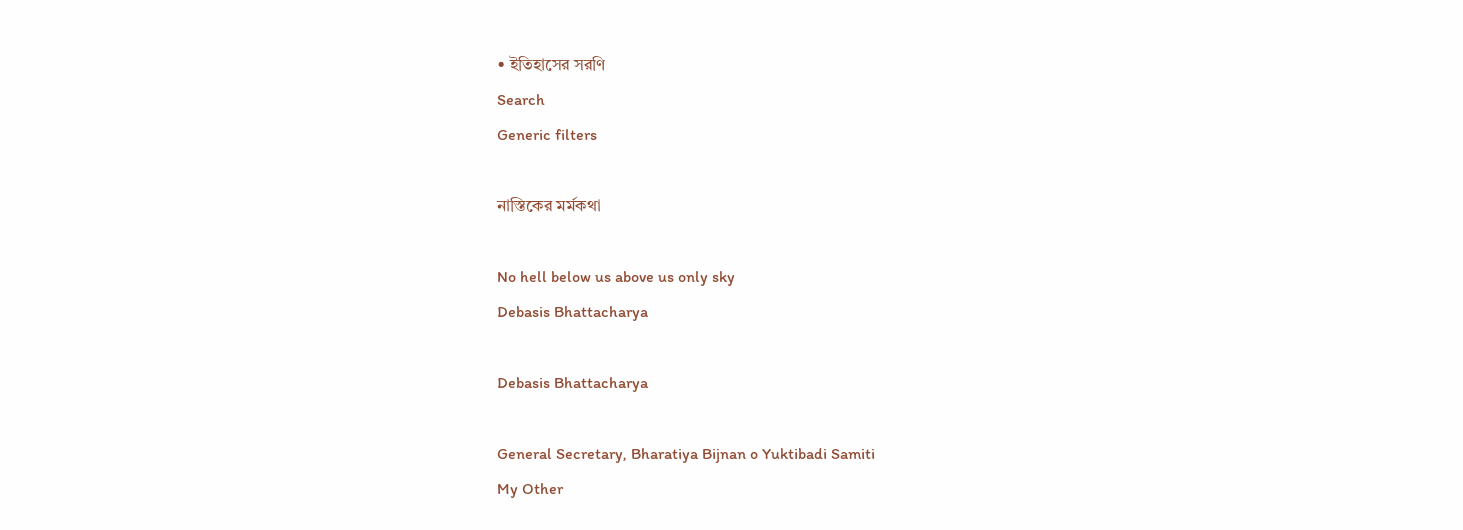• ইতিহাসের সরণি
Search
Generic filters

নাস্তিকের মর্মকথা

No hell below us above us only sky
Debasis Bhattacharya

Debasis Bhattacharya

General Secretary, Bharatiya Bijnan o Yuktibadi Samiti
My Other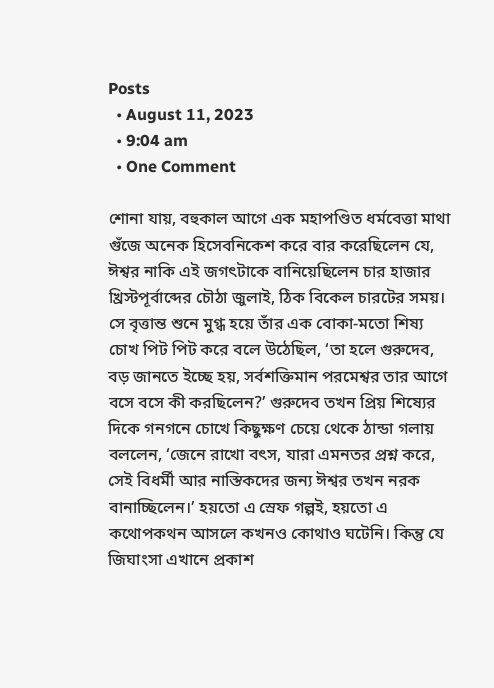Posts
  • August 11, 2023
  • 9:04 am
  • One Comment

শোনা যায়, বহুকাল আগে এক মহাপণ্ডিত ধর্মবেত্তা মাথা গুঁজে অনেক হিসেবনিকেশ করে বার করেছিলেন যে, ঈশ্বর নাকি এই জগৎটাকে বানিয়েছিলেন চার হাজার খ্রিস্টপূর্বাব্দের চৌঠা জুলাই, ঠিক বিকেল চারটের সময়। সে বৃত্তান্ত শুনে মুগ্ধ হয়ে তাঁর এক বোকা-মতো শিষ্য চোখ পিট পিট করে বলে উঠেছিল, ‘তা হলে গুরুদেব, বড় জানতে ইচ্ছে হয়, সর্বশক্তিমান পরমেশ্বর তার আগে বসে বসে কী করছিলেন?’ গুরুদেব তখন প্রিয় শিষ্যের দিকে গনগনে চোখে কিছুক্ষণ চেয়ে থেকে ঠান্ডা গলায় বললেন, ‘জেনে রাখো বৎস, যারা এমনতর প্রশ্ন করে, সেই বিধর্মী আর নাস্তিকদের জন্য ঈশ্বর তখন নরক বানাচ্ছিলেন।’ হয়তো এ স্রেফ গল্পই, হয়তো এ কথোপকথন আসলে কখনও কোথাও ঘটেনি। কিন্তু যে জিঘাংসা এখানে প্রকাশ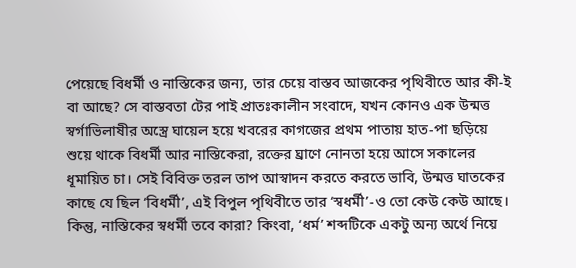পেয়েছে বিধর্মী ও নাস্তিকের জন্য, তার চেয়ে বাস্তব আজকের পৃথিবীতে আর কী-ই বা আছে? সে বাস্তবতা টের পাই প্রাতঃকালীন সংবাদে, যখন কোনও এক উন্মত্ত স্বর্গাভিলাষীর অস্ত্রে ঘায়েল হয়ে খবরের কাগজের প্রথম পাতায় হাত-পা ছড়িয়ে শুয়ে থাকে বিধর্মী আর নাস্তিকেরা, রক্তের ঘ্রাণে নোনতা হয়ে আসে সকালের ধূমায়িত চা। সেই বিবিক্ত তরল তাপ আস্বাদন করতে করতে ভাবি, উন্মত্ত ঘাতকের কাছে যে ছিল ‘বিধর্মী’, এই বিপুল পৃথিবীতে তার ‘স্বধর্মী’-ও তো কেউ কেউ আছে। কিন্তু, নাস্তিকের স্বধর্মী তবে কারা? কিংবা, ‘ধর্ম’ শব্দটিকে একটু অন্য অর্থে নিয়ে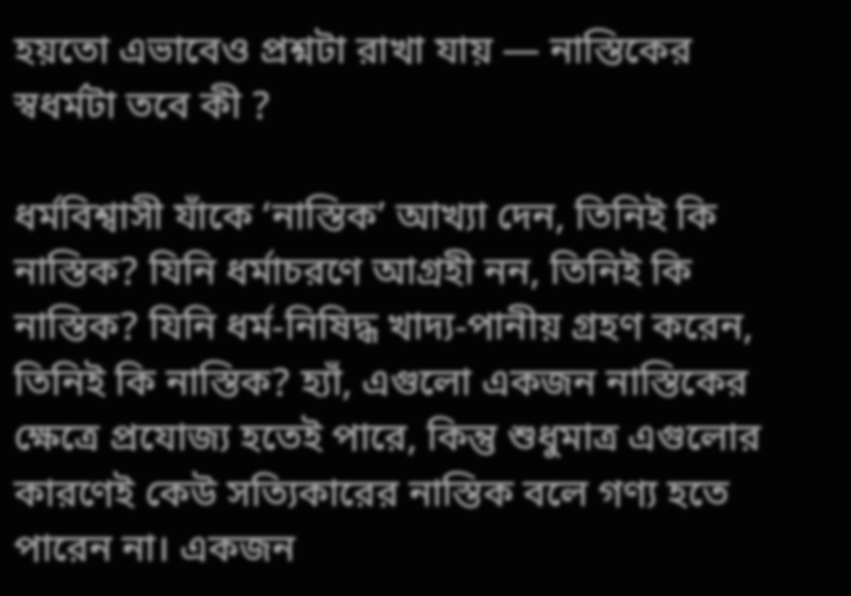হয়তো এভাবেও প্রশ্নটা রাখা যায় — নাস্তিকের স্বধর্মটা তবে কী ?

ধর্মবিশ্বাসী যাঁকে ‘নাস্তিক’ আখ্যা দেন, তিনিই কি নাস্তিক? যিনি ধর্মাচরণে আগ্রহী নন, তিনিই কি নাস্তিক? যিনি ধর্ম-নিষিদ্ধ খাদ্য-পানীয় গ্রহণ করেন, তিনিই কি নাস্তিক? হ্যাঁ, এগুলো একজন নাস্তিকের ক্ষেত্রে প্রযোজ্য হতেই পারে, কিন্তু শুধুমাত্র এগুলোর কারণেই কেউ সত্যিকারের নাস্তিক বলে গণ্য হতে পারেন না। একজন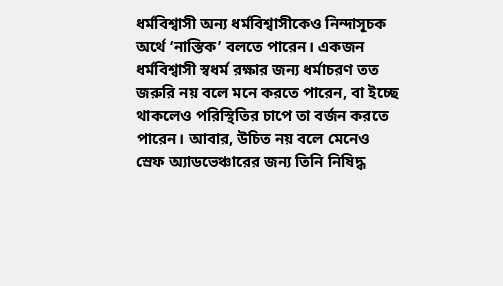ধর্মবিশ্বাসী অন্য ধর্মবিশ্বাসীকেও নিন্দাসূচক অর্থে ‘নাস্তিক’ বলতে পারেন। একজন ধর্মবিশ্বাসী স্বধর্ম রক্ষার জন্য ধর্মাচরণ তত জরুরি নয় বলে মনে করতে পারেন, বা ইচ্ছে থাকলেও পরিস্থিতির চাপে তা বর্জন করতে পারেন। আবার, উচিত নয় বলে মেনেও স্রেফ অ্যাডভেঞ্চারের জন্য তিনি নিষিদ্ধ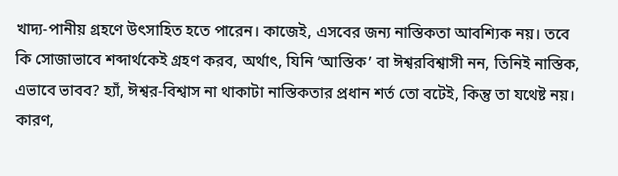খাদ্য-পানীয় গ্রহণে উৎসাহিত হতে পারেন। কাজেই, এসবের জন্য নাস্তিকতা আবশ্যিক নয়। তবে কি সোজাভাবে শব্দার্থকেই গ্রহণ করব, অর্থাৎ, যিনি ‘আস্তিক’ বা ঈশ্বরবিশ্বাসী নন, তিনিই নাস্তিক, এভাবে ভাবব? হ্যাঁ, ঈশ্বর-বিশ্বাস না থাকাটা নাস্তিকতার প্রধান শর্ত তো বটেই, কিন্তু তা যথেষ্ট নয়। কারণ,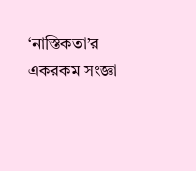‘নাস্তিকতা’র একরকম সংজ্ঞা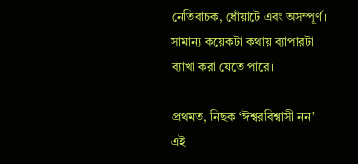নেতিবাচক, ধোঁয়াটে এবং অসম্পূর্ণ। সামান্য কয়েকটা কথায় ব্যাপারটা ব্যাখা করা যেতে পারে।

প্রথমত, নিছক ‘ঈশ্বরবিশ্বাসী নন’ এই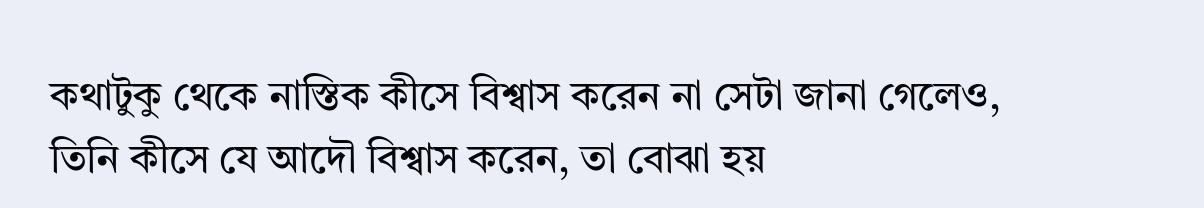কথাটুকু থেকে নাস্তিক কীসে বিশ্বাস করেন না সেটা জানা গেলেও, তিনি কীসে যে আদৌ বিশ্বাস করেন, তা বোঝা হয়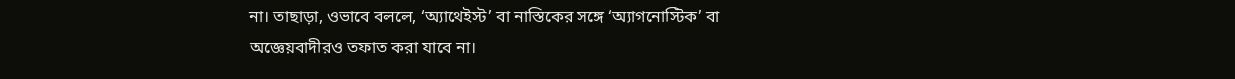না। তাছাড়া, ওভাবে বললে, ‘অ্যাথেইস্ট’ বা নাস্তিকের সঙ্গে ‘অ্যাগনোস্টিক’ বা অজ্ঞেয়বাদীরও তফাত করা যাবে না।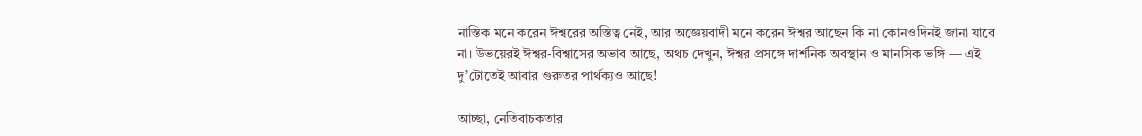নাস্তিক মনে করেন ঈশ্বরের অস্তিত্ব নেই, আর অজ্ঞেয়বাদী মনে করেন ঈশ্বর আছেন কি না কোনওদিনই জানা যাবে না। উভয়েরই ঈশ্বর-বিশ্বাসের অভাব আছে, অথচ দেখুন, ঈশ্বর প্রসঙ্গে দার্শনিক অবস্থান ও মানসিক ভঙ্গি — এই দু’টোতেই আবার গুরুতর পার্থক্যও আছে!

আচ্ছা, নেতিবাচকতার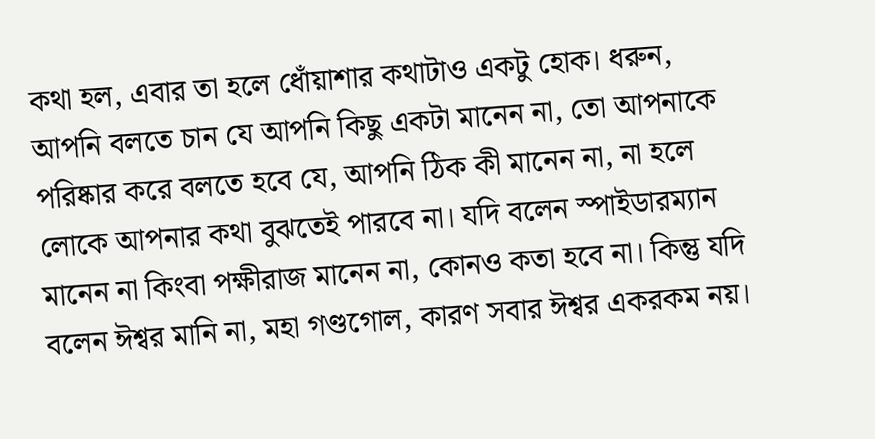কথা হল, এবার তা হলে ধোঁয়াশার কথাটাও একটু হোক। ধরুন, আপনি বলতে চান যে আপনি কিছু একটা মানেন না, তো আপনাকে পরিষ্কার করে বলতে হবে যে, আপনি ঠিক কী মানেন না, না হলে লোকে আপনার কথা বুঝতেই পারবে না। যদি বলেন স্পাইডারম্যান মানেন না কিংবা পক্ষীরাজ মানেন না, কোনও কতা হবে না। কিন্তু যদি বলেন ঈশ্বর মানি না, মহা গণ্ডগোল, কারণ সবার ঈশ্বর একরকম নয়।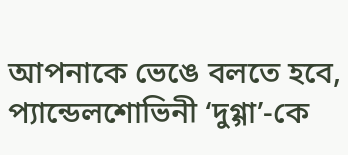আপনাকে ভেঙে বলতে হবে, প্যান্ডেলশোভিনী ‘দুগ্গা’-কে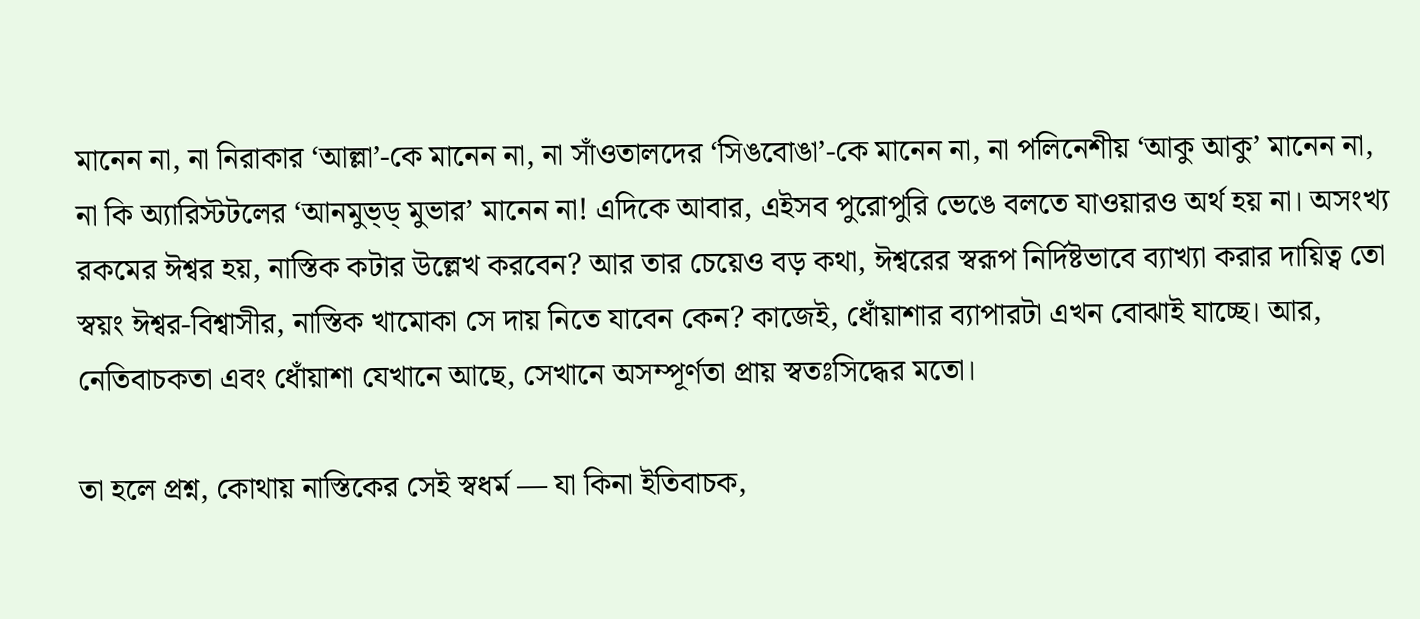মানেন না, না নিরাকার ‘আল্লা’-কে মানেন না, না সাঁওতালদের ‘সিঙবোঙা’-কে মানেন না, না পলিনেশীয় ‘আকু আকু’ মানেন না, না কি অ্যারিস্টটলের ‘আনমুভ্‌ড্‌ মুভার’ মানেন না! এদিকে আবার, এইসব পুরোপুরি ভেঙে বলতে যাওয়ারও অর্থ হয় না। অসংখ্য রকমের ঈশ্বর হয়, নাস্তিক কটার উল্লেখ করবেন? আর তার চেয়েও বড় কথা, ঈশ্বরের স্বরূপ নির্দিষ্টভাবে ব্যাখ্যা করার দায়িত্ব তো স্বয়ং ঈশ্বর-বিশ্বাসীর, নাস্তিক খামোকা সে দায় নিতে যাবেন কেন? কাজেই, ধোঁয়াশার ব্যাপারটা এখন বোঝাই যাচ্ছে। আর, নেতিবাচকতা এবং ধোঁয়াশা যেখানে আছে, সেখানে অসম্পূর্ণতা প্রায় স্বতঃসিদ্ধের মতো।

তা হলে প্রশ্ন, কোথায় নাস্তিকের সেই স্বধর্ম — যা কিনা ইতিবাচক,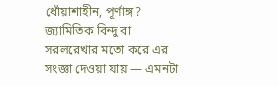ধোঁয়াশাহীন, পূর্ণাঙ্গ? জ্যামিতিক বিন্দু বা সরলরেখার মতো করে এর সংজ্ঞা দেওয়া যায় — এমনটা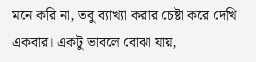মনে করি না, তবু ব্যাখ্যা করার চেষ্টা করে দেখি একবার। একটু ভাবলে বোঝা যায়,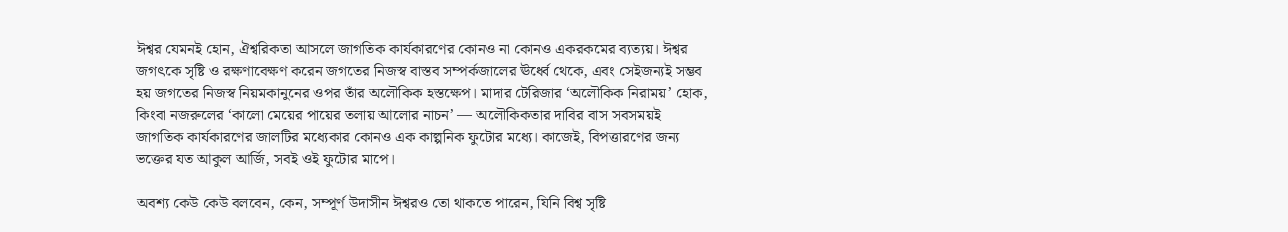ঈশ্বর যেমনই হোন, ঐশ্বরিকতা আসলে জাগতিক কার্যকারণের কোনও না কোনও একরকমের ব্যত্যয়। ঈশ্বর জগৎকে সৃষ্টি ও রক্ষণাবেক্ষণ করেন জগতের নিজস্ব বাস্তব সম্পর্কজালের ঊর্ধ্বে থেকে, এবং সেইজন্যই সম্ভব হয় জগতের নিজস্ব নিয়মকানুনের ওপর তাঁর অলৌকিক হস্তক্ষেপ। মাদার টেরিজার ‘অলৌকিক নিরাময়’ হোক, কিংবা নজরুলের ‘কালো মেয়ের পায়ের তলায় আলোর নাচন’ — অলৌকিকতার দাবির বাস সবসময়ই জাগতিক কার্যকারণের জালটির মধ্যেকার কোনও এক কাল্পনিক ফুটোর মধ্যে। কাজেই, বিপত্তারণের জন্য ভক্তের যত আকুল আর্জি, সবই ওই ফুটোর মাপে।

অবশ্য কেউ কেউ বলবেন, কেন, সম্পূর্ণ উদাসীন ঈশ্বরও তো থাকতে পারেন, যিনি বিশ্ব সৃষ্টি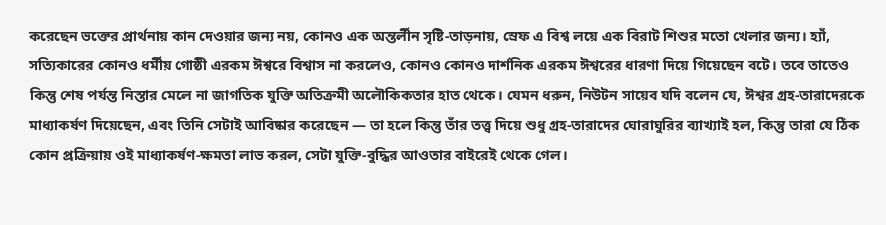করেছেন ভক্তের প্রার্থনায় কান দেওয়ার জন্য নয়, কোনও এক অন্তর্লীন সৃষ্টি-তাড়নায়, স্রেফ এ বিশ্ব লয়ে এক বিরাট শিশুর মতো খেলার জন্য। হ্যাঁ, সত্যিকারের কোনও ধর্মীয় গোষ্ঠী এরকম ঈশ্বরে বিশ্বাস না করলেও, কোনও কোনও দার্শনিক এরকম ঈশ্বরের ধারণা দিয়ে গিয়েছেন বটে। তবে তাতেও কিন্তু শেষ পর্যন্ত নিস্তার মেলে না জাগতিক যুক্তি অতিক্রমী অলৌকিকতার হাত থেকে। যেমন ধরুন, নিউটন সায়েব যদি বলেন যে, ঈশ্বর গ্রহ-তারাদেরকে মাধ্যাকর্ষণ দিয়েছেন, এবং তিনি সেটাই আবিষ্কার করেছেন — তা হলে কিন্তু তাঁর তত্ত্ব দিয়ে শুধু গ্রহ-তারাদের ঘোরাঘুরির ব্যাখ্যাই হল, কিন্তু তারা যে ঠিক কোন প্রক্রিয়ায় ওই মাধ্যাকর্ষণ-ক্ষমতা লাভ করল, সেটা যুক্তি-বুদ্ধির আওতার বাইরেই থেকে গেল।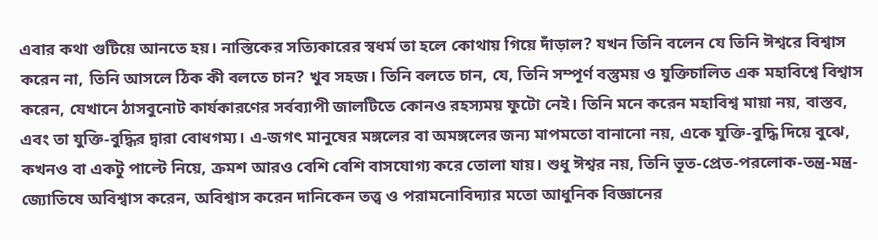এবার কথা গুটিয়ে আনতে হয়। নাস্তিকের সত্যিকারের স্বধর্ম তা হলে কোথায় গিয়ে দাঁড়াল? যখন তিনি বলেন যে তিনি ঈশ্বরে বিশ্বাস করেন না, তিনি আসলে ঠিক কী বলতে চান? খুব সহজ। তিনি বলতে চান, যে, তিনি সম্পূর্ণ বস্তুময় ও যুক্তিচালিত এক মহাবিশ্বে বিশ্বাস করেন, যেখানে ঠাসবুনোট কার্যকারণের সর্বব্যাপী জালটিতে কোনও রহস্যময় ফুটো নেই। তিনি মনে করেন মহাবিশ্ব মায়া নয়, বাস্তব, এবং তা যুক্তি-বুদ্ধির দ্বারা বোধগম্য। এ-জগৎ মানুষের মঙ্গলের বা অমঙ্গলের জন্য মাপমতো বানানো নয়, একে যুক্তি-বুদ্ধি দিয়ে বুঝে, কখনও বা একটু পাল্টে নিয়ে, ক্রমশ আরও বেশি বেশি বাসযোগ্য করে তোলা যায়। শুধু ঈশ্বর নয়, তিনি ভূত-প্রেত-পরলোক-তন্ত্র-মন্ত্র-জ্যোতিষে অবিশ্বাস করেন, অবিশ্বাস করেন দানিকেন তত্ত্ব ও পরামনোবিদ্যার মতো আধুনিক বিজ্ঞানের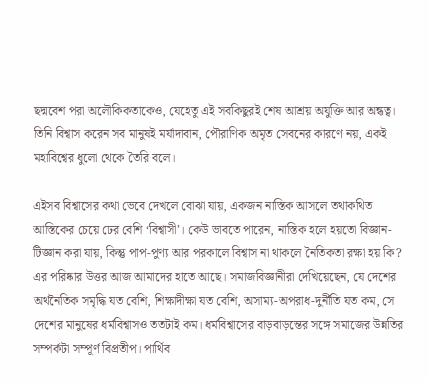ছদ্মবেশ পরা অলৌকিকতাকেও, যেহেতু এই সবকিছুরই শেষ আশ্রয় অযুক্তি আর অন্ধত্ব। তিনি বিশ্বাস করেন সব মানুষই মর্যাদাবান, পৌরাণিক অমৃত সেবনের কারণে নয়, একই মহাবিশ্বের ধুলো থেকে তৈরি বলে।

এইসব বিশ্বাসের কথা ভেবে দেখলে বোঝা যায়, একজন নাস্তিক আসলে তথাকথিত আস্তিকের চেয়ে ঢের বেশি ‘বিশ্বাসী’। কেউ ভাবতে পারেন, নাস্তিক হলে হয়তো বিজ্ঞান-টিজ্ঞান করা যায়, কিন্তু পাপ-পুণ্য আর পরকালে বিশ্বাস না থাকলে নৈতিকতা রক্ষা হয় কি? এর পরিষ্কার উত্তর আজ আমাদের হাতে আছে। সমাজবিজ্ঞানীরা দেখিয়েছেন, যে দেশের অর্থনৈতিক সমৃদ্ধি যত বেশি, শিক্ষাদীক্ষা যত বেশি, অসাম্য-অপরাধ-দুর্নীতি যত কম, সে দেশের মানুষের ধর্মবিশ্বাসও ততটাই কম। ধর্মবিশ্বাসের বাড়বাড়ন্তের সঙ্গে সমাজের উন্নতির সম্পর্কটা সম্পূর্ণ বিপ্রতীপ। পার্থিব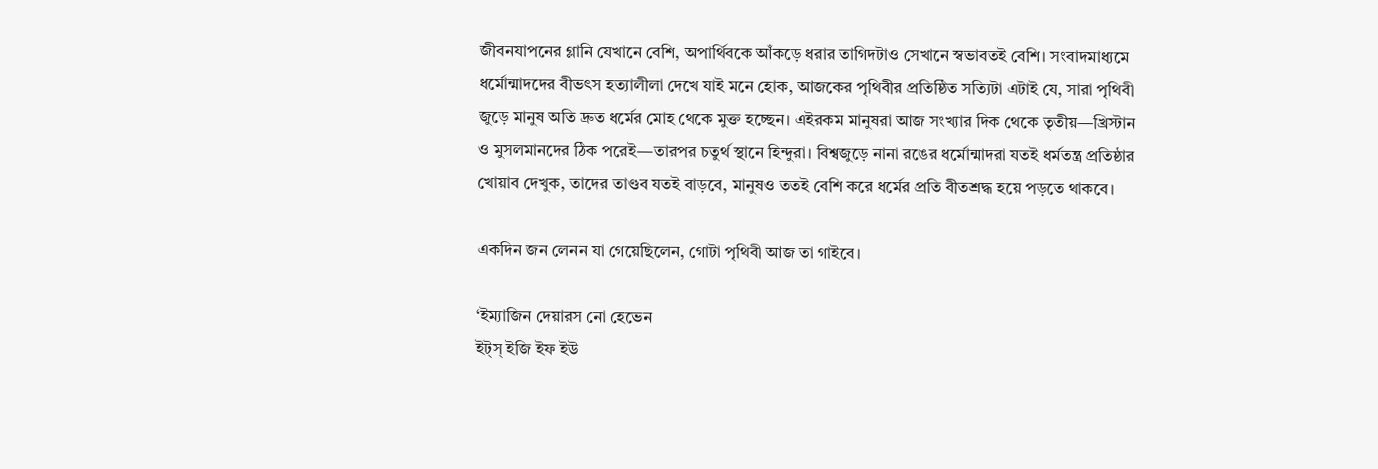জীবনযাপনের গ্লানি যেখানে বেশি, অপার্থিবকে আঁকড়ে ধরার তাগিদটাও সেখানে স্বভাবতই বেশি। সংবাদমাধ্যমে ধর্মোন্মাদদের বীভৎস হত্যালীলা দেখে যাই মনে হোক, আজকের পৃথিবীর প্রতিষ্ঠিত সত্যিটা এটাই যে, সারা পৃথিবী জুড়ে মানুষ অতি দ্রুত ধর্মের মোহ থেকে মুক্ত হচ্ছেন। এইরকম মানুষরা আজ সংখ্যার দিক থেকে তৃতীয়—খ্রিস্টান ও মুসলমানদের ঠিক পরেই—তারপর চতুর্থ স্থানে হিন্দুরা। বিশ্বজুড়ে নানা রঙের ধর্মোন্মাদরা যতই ধর্মতন্ত্র প্রতিষ্ঠার খোয়াব দেখুক, তাদের তাণ্ডব যতই বাড়বে, মানুষও ততই বেশি করে ধর্মের প্রতি বীতশ্রদ্ধ হয়ে পড়তে থাকবে।

একদিন জন লেনন যা গেয়েছিলেন, গোটা পৃথিবী আজ তা গাইবে।

‘ইম্যাজিন দেয়ারস নো হেভেন                                                                                                                                ইট্‌স্‌ ইজি ইফ ইউ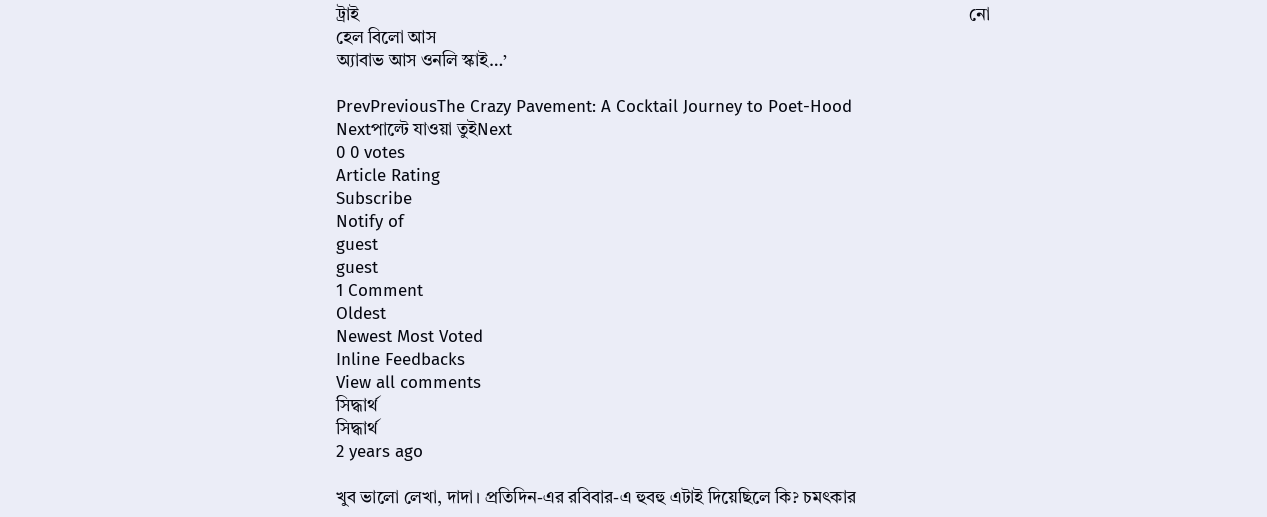ট্রাই                                                                                                                                          নো হেল বিলো আস                                                                                                                                                    অ্যাবাভ আস ওনলি স্কাই…’

PrevPreviousThe Crazy Pavement: A Cocktail Journey to Poet-Hood
Nextপাল্টে যাওয়া তুইNext
0 0 votes
Article Rating
Subscribe
Notify of
guest
guest
1 Comment
Oldest
Newest Most Voted
Inline Feedbacks
View all comments
সিদ্ধার্থ
সিদ্ধার্থ
2 years ago

খুব ভালো লেখা, দাদা। প্রতিদিন-এর রবিবার-এ হুবহু এটাই দিয়েছিলে কি? চমৎকার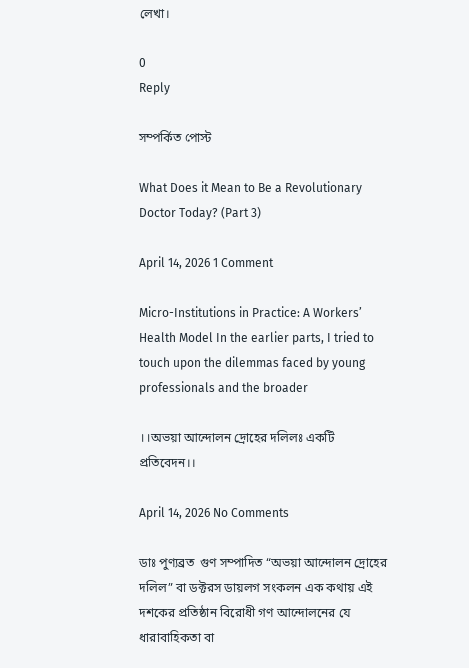লেখা।

0
Reply

সম্পর্কিত পোস্ট

What Does it Mean to Be a Revolutionary Doctor Today? (Part 3)

April 14, 2026 1 Comment

Micro-Institutions in Practice: A Workers’ Health Model In the earlier parts, I tried to touch upon the dilemmas faced by young professionals and the broader

।।অভয়া আন্দোলন দ্রোহের দলিলঃ একটি প্রতিবেদন।।

April 14, 2026 No Comments

ডাঃ পুণ্যব্রত  গুণ সম্পাদিত “অভয়া আন্দোলন দ্রোহের দলিল” বা ডক্টরস ডায়লগ সংকলন এক কথায় এই দশকের প্রতিষ্ঠান বিরোধী গণ আন্দোলনের যে ধারাবাহিকতা বা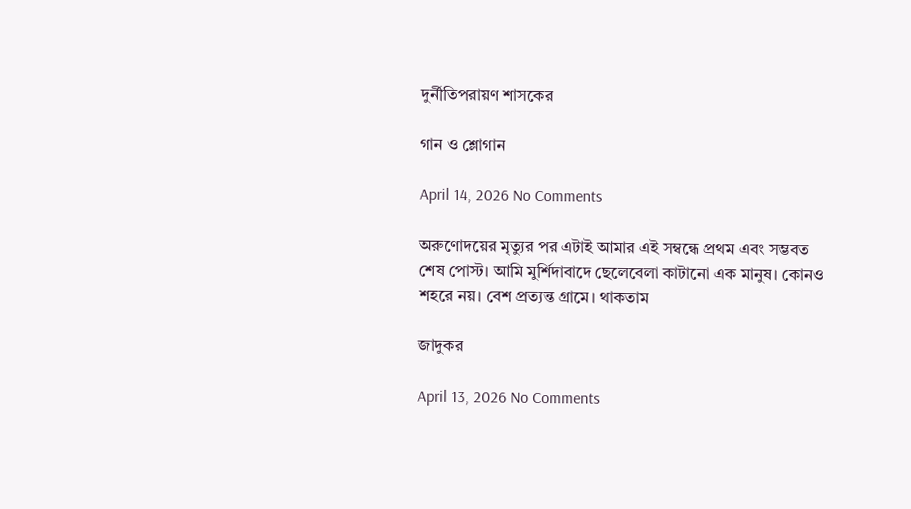দুর্নীতিপরায়ণ শাসকের

গান ও শ্লোগান

April 14, 2026 No Comments

অরুণোদয়ের মৃত্যুর পর এটাই আমার এই সম্বন্ধে প্রথম এবং সম্ভবত শেষ পোস্ট। আমি মুর্শিদাবাদে ছেলেবেলা কাটানো এক মানুষ। কোনও শহরে নয়। বেশ প্রত্যন্ত গ্রামে। থাকতাম

জাদুকর

April 13, 2026 No Comments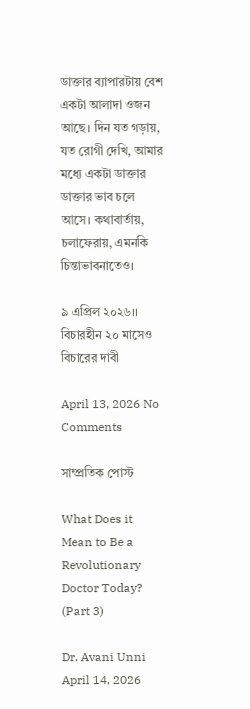ডাক্তার ব্যাপারটায় বেশ একটা আলাদা ওজন আছে। দিন যত গড়ায়, যত রোগী দেখি, আমার মধ্যে একটা ডাক্তার ডাক্তার ভাব চলে আসে। কথাবার্তায়, চলাফেরায়, এমনকি চিন্তাভাবনাতেও।

৯ এপ্রিল ২০২৬।। বিচারহীন ২০ মাসেও বিচারের দাবী

April 13, 2026 No Comments

সাম্প্রতিক পোস্ট

What Does it Mean to Be a Revolutionary Doctor Today? (Part 3)

Dr. Avani Unni April 14, 2026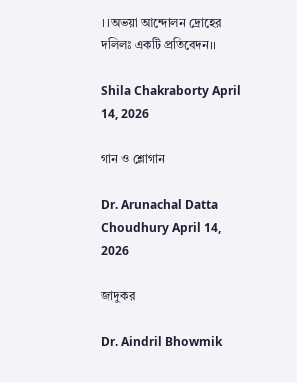।।অভয়া আন্দোলন দ্রোহের দলিলঃ একটি প্রতিবেদন।।

Shila Chakraborty April 14, 2026

গান ও শ্লোগান

Dr. Arunachal Datta Choudhury April 14, 2026

জাদুকর

Dr. Aindril Bhowmik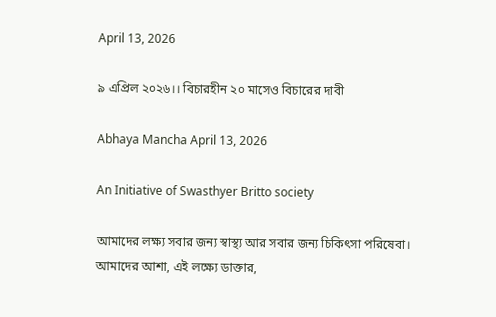April 13, 2026

৯ এপ্রিল ২০২৬।। বিচারহীন ২০ মাসেও বিচারের দাবী

Abhaya Mancha April 13, 2026

An Initiative of Swasthyer Britto society

আমাদের লক্ষ্য সবার জন্য স্বাস্থ্য আর সবার জন্য চিকিৎসা পরিষেবা। আমাদের আশা, এই লক্ষ্যে ডাক্তার,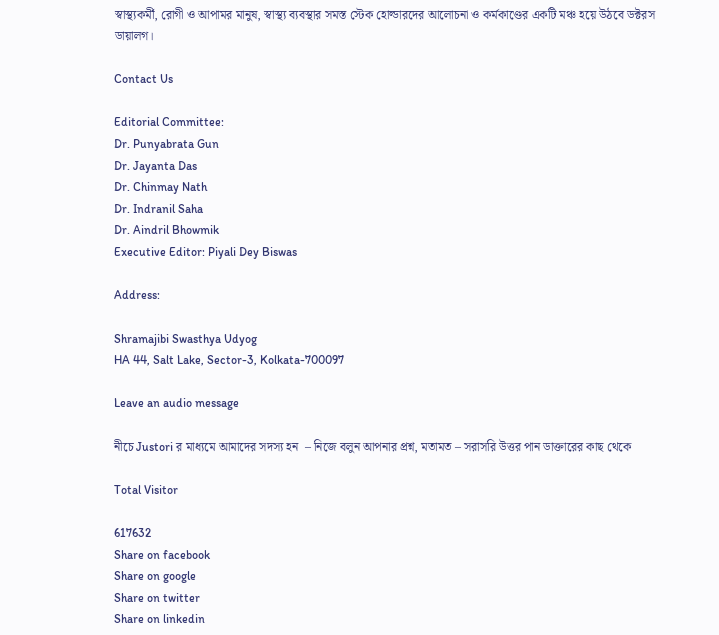স্বাস্থ্যকর্মী, রোগী ও আপামর মানুষ, স্বাস্থ্য ব্যবস্থার সমস্ত স্টেক হোল্ডারদের আলোচনা ও কর্মকাণ্ডের একটি মঞ্চ হয়ে উঠবে ডক্টরস ডায়ালগ।

Contact Us

Editorial Committee:
Dr. Punyabrata Gun
Dr. Jayanta Das
Dr. Chinmay Nath
Dr. Indranil Saha
Dr. Aindril Bhowmik
Executive Editor: Piyali Dey Biswas

Address:

Shramajibi Swasthya Udyog
HA 44, Salt Lake, Sector-3, Kolkata-700097

Leave an audio message

নীচে Justori র মাধ্যমে আমাদের সদস্য হন  – নিজে বলুন আপনার প্রশ্ন, মতামত – সরাসরি উত্তর পান ডাক্তারের কাছ থেকে

Total Visitor

617632
Share on facebook
Share on google
Share on twitter
Share on linkedin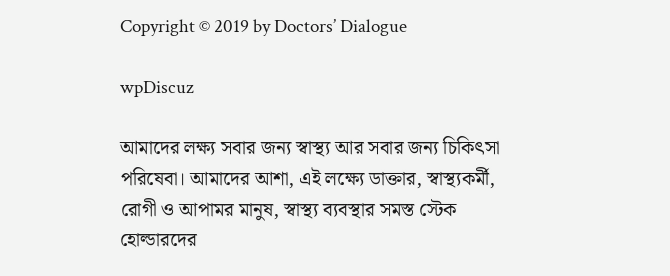Copyright © 2019 by Doctors’ Dialogue

wpDiscuz

আমাদের লক্ষ্য সবার জন্য স্বাস্থ্য আর সবার জন্য চিকিৎসা পরিষেবা। আমাদের আশা, এই লক্ষ্যে ডাক্তার, স্বাস্থ্যকর্মী, রোগী ও আপামর মানুষ, স্বাস্থ্য ব্যবস্থার সমস্ত স্টেক হোল্ডারদের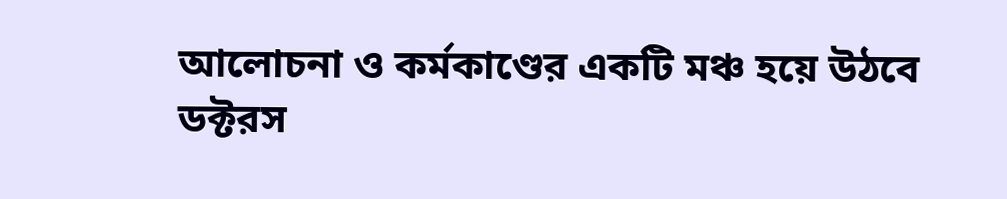আলোচনা ও কর্মকাণ্ডের একটি মঞ্চ হয়ে উঠবে ডক্টরস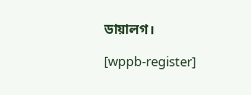ডায়ালগ।

[wppb-register]